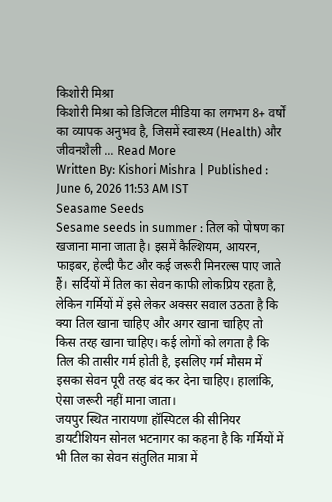किशोरी मिश्रा
किशोरी मिश्रा को डिजिटल मीडिया का लगभग 8+ वर्षों का व्यापक अनुभव है, जिसमें स्वास्थ्य (Health) और जीवनशैली ... Read More
Written By: Kishori Mishra | Published : June 6, 2026 11:53 AM IST
Seasame Seeds
Sesame seeds in summer : तिल को पोषण का खजाना माना जाता है। इसमें कैल्शियम, आयरन, फाइबर, हेल्दी फैट और कई जरूरी मिनरल्स पाए जाते हैं। सर्दियों में तिल का सेवन काफी लोकप्रिय रहता है, लेकिन गर्मियों में इसे लेकर अक्सर सवाल उठता है कि क्या तिल खाना चाहिए और अगर खाना चाहिए तो किस तरह खाना चाहिए। कई लोगों को लगता है कि तिल की तासीर गर्म होती है, इसलिए गर्म मौसम में इसका सेवन पूरी तरह बंद कर देना चाहिए। हालांकि, ऐसा जरूरी नहीं माना जाता।
जयपुर स्थित नारायणा हॉस्पिटल की सीनियर डायटीशियन सोनल भटनागर का कहना है कि गर्मियों में भी तिल का सेवन संतुलित मात्रा में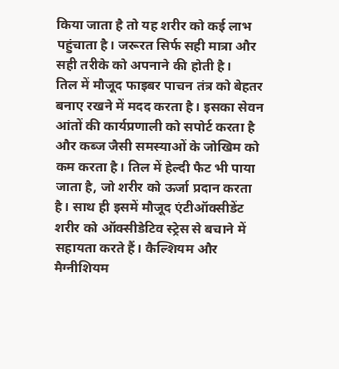किया जाता है तो यह शरीर को कई लाभ पहुंचाता है। जरूरत सिर्फ सही मात्रा और सही तरीके को अपनाने की होती है।
तिल में मौजूद फाइबर पाचन तंत्र को बेहतर बनाए रखने में मदद करता है। इसका सेवन आंतों की कार्यप्रणाली को सपोर्ट करता है और कब्ज जैसी समस्याओं के जोखिम को कम करता है। तिल में हेल्दी फैट भी पाया जाता है, जो शरीर को ऊर्जा प्रदान करता है। साथ ही इसमें मौजूद एंटीऑक्सीडेंट शरीर को ऑक्सीडेटिव स्ट्रेस से बचाने में सहायता करते हैं। कैल्शियम और मैग्नीशियम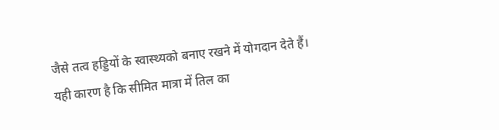जैसे तत्व हड्डियों के स्वास्थ्यको बनाए रखने में योगदान देते हैं। यही कारण है कि सीमित मात्रा में तिल का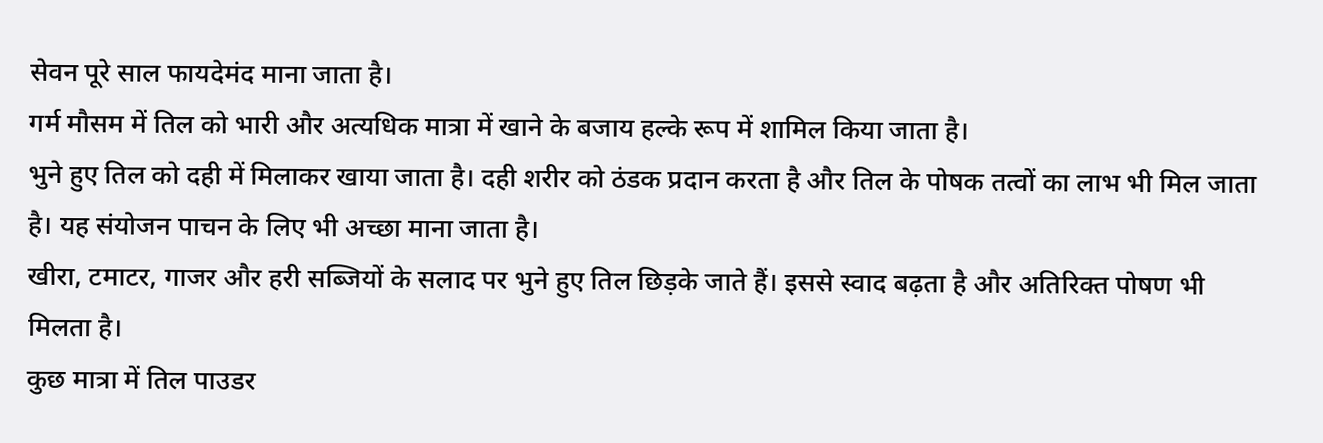सेवन पूरे साल फायदेमंद माना जाता है।
गर्म मौसम में तिल को भारी और अत्यधिक मात्रा में खाने के बजाय हल्के रूप में शामिल किया जाता है।
भुने हुए तिल को दही में मिलाकर खाया जाता है। दही शरीर को ठंडक प्रदान करता है और तिल के पोषक तत्वों का लाभ भी मिल जाता है। यह संयोजन पाचन के लिए भी अच्छा माना जाता है।
खीरा, टमाटर, गाजर और हरी सब्जियों के सलाद पर भुने हुए तिल छिड़के जाते हैं। इससे स्वाद बढ़ता है और अतिरिक्त पोषण भी मिलता है।
कुछ मात्रा में तिल पाउडर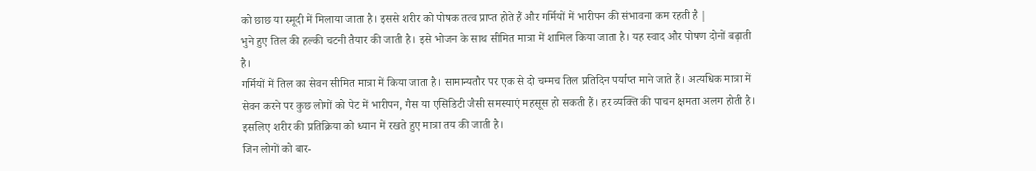को छाछ या स्मूदी में मिलाया जाता है। इससे शरीर को पोषक तत्व प्राप्त होते हैं और गर्मियों में भारीपन की संभावना कम रहती है |
भुने हुए तिल की हल्की चटनी तैयार की जाती है। इसे भोजन के साथ सीमित मात्रा में शामिल किया जाता है। यह स्वाद और पोषण दोनों बढ़ाती है।
गर्मियों में तिल का सेवन सीमित मात्रा में किया जाता है। सामान्यतौर पर एक से दो चम्मच तिल प्रतिदिन पर्याप्त माने जाते हैं। अत्यधिक मात्रा में सेवन करने पर कुछ लोगों को पेट में भारीपन, गैस या एसिडिटी जैसी समस्याएं महसूस हो सकती हैं। हर व्यक्ति की पाचन क्षमता अलग होती है। इसलिए शरीर की प्रतिक्रिया को ध्यान में रखते हुए मात्रा तय की जाती है।
जिन लोगों को बार-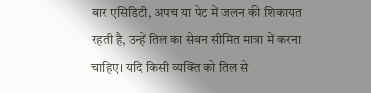बार एसिडिटी, अपच या पेट में जलन की शिकायत रहती है, उन्हें तिल का सेवन सीमित मात्रा में करना चाहिए। यदि किसी व्यक्ति को तिल से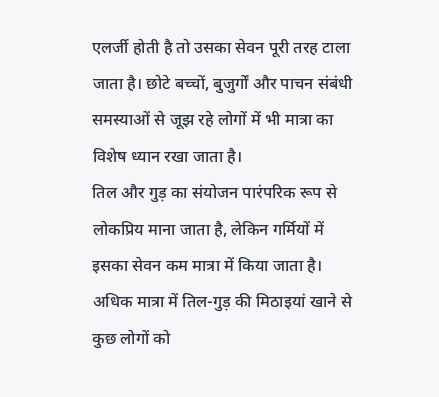एलर्जी होती है तो उसका सेवन पूरी तरह टाला जाता है। छोटे बच्चों, बुजुर्गों और पाचन संबंधी समस्याओं से जूझ रहे लोगों में भी मात्रा का विशेष ध्यान रखा जाता है।
तिल और गुड़ का संयोजन पारंपरिक रूप से लोकप्रिय माना जाता है, लेकिन गर्मियों में इसका सेवन कम मात्रा में किया जाता है। अधिक मात्रा में तिल-गुड़ की मिठाइयां खाने से कुछ लोगों को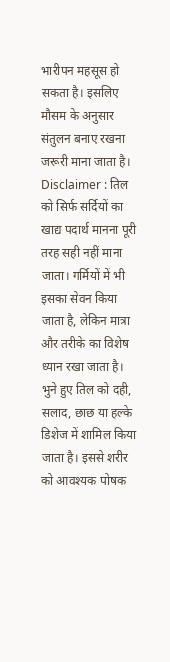भारीपन महसूस हो सकता है। इसलिए मौसम के अनुसार संतुलन बनाए रखना जरूरी माना जाता है।
Disclaimer : तिल को सिर्फ सर्दियों का खाद्य पदार्थ मानना पूरी तरह सही नहीं माना जाता। गर्मियों में भी इसका सेवन किया जाता है, लेकिन मात्रा और तरीके का विशेष ध्यान रखा जाता है। भुने हुए तिल को दही, सलाद, छाछ या हल्के डिशेज में शामिल किया जाता है। इससे शरीर को आवश्यक पोषक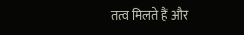तत्व मिलते हैं और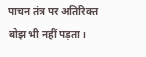पाचन तंत्र पर अतिरिक्त बोझ भी नहीं पड़ता।